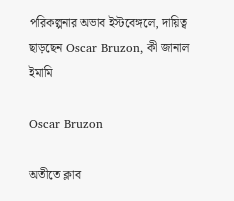পরিকল্পনার অভাব ইস্টবেঙ্গলে, দায়িত্ব ছাড়ছেন Oscar Bruzon, কী জানাল ইমামি

Oscar Bruzon

অতীতে ক্লাব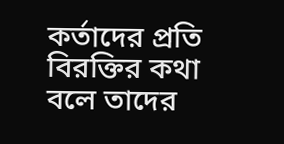কর্তাদের প্রতি বিরক্তির কথা বলে তাদের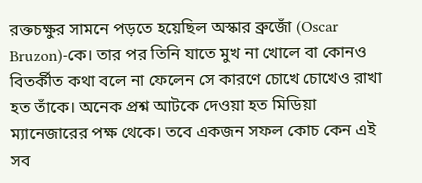রক্তচক্ষুর সামনে পড়তে হয়েছিল অস্কার ব্রুজোঁ (Oscar Bruzon)-কে। তার পর তিনি যাতে মুখ না খোলে বা কোনও বিতর্কীত কথা বলে না ফেলেন সে কারণে চোখে চোখেও রাখা হত তাঁকে। অনেক প্রশ্ন আটকে দেওয়া হত মিডিয়া ম্যানেজারের পক্ষ থেকে। তবে একজন সফল কোচ কেন এই সব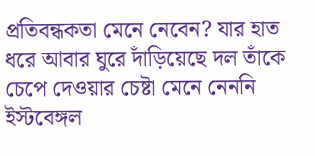প্রতিবন্ধকতা মেনে নেবেন? যার হাত ধরে আবার ঘুরে দাঁড়িয়েছে দল তাঁকে চেপে দেওয়ার চেষ্টা মেনে নেননি ইস্টবেঙ্গল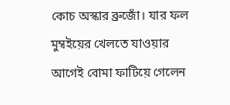কোচ অস্কার ব্রুজোঁ। যার ফল মুম্বইয়ের খেলতে যাওয়ার আগেই বোমা ফাটিয়ে গেলেন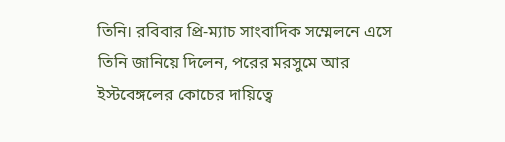তিনি। রবিবার প্রি-ম্যাচ সাংবাদিক সম্মেলনে এসে তিনি জানিয়ে দিলেন, পরের মরসুমে আর ইস্টবেঙ্গলের কোচের দায়িত্বে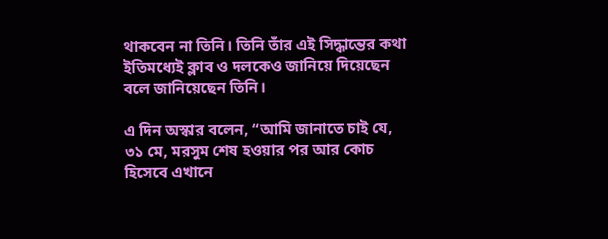থাকবেন না তিনি। তিনি তাঁর এই সিদ্ধান্তের কথা ইতিমধ্যেই ক্লাব ও দ‌লকেও জানিয়ে দিয়েছেন বলে জানিয়েছেন তিনি।

এ দিন অস্কার বলেন, “আমি জানাতে চাই যে, ৩১ মে, মরসুম শেষ হওয়ার পর আর কোচ হিসেবে এখানে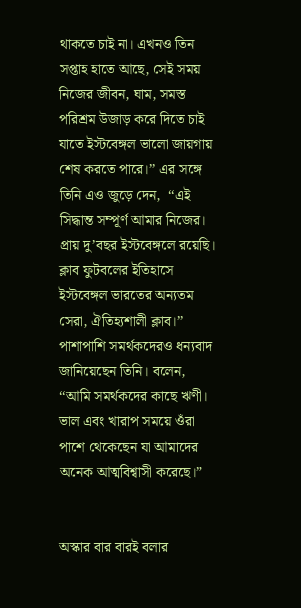থাকতে চাই না। এখনও তিন সপ্তাহ হাতে আছে, সেই সময় নিজের জীবন, ঘাম, সমস্ত পরিশ্রম উজাড় করে দিতে চাই যাতে ইস্টবেঙ্গল ভালো জায়গায় শেষ করতে পারে।’’ এর সঙ্গে তিনি এও জুড়ে দেন,  ‘‘এই সিদ্ধান্ত সম্পূর্ণ আমার নিজের। প্রায় দু’বছর ইস্টবেঙ্গলে রয়েছি। ক্লাব ফুটবলের ইতিহাসে ইস্টবেঙ্গল ভারতের অন্যতম সেরা, ঐতিহ্যশালী ক্লাব।’’ পাশাপাশি সমর্থকদেরও ধন্যবাদ জানিয়েছেন তিনি। বলেন,  ‘‘আমি সমর্থকদের কাছে ঋণী। ভাল এবং খারাপ সময়ে ওঁরা পাশে থেকেছেন যা আমাদের অনেক আত্মবিশ্বাসী করেছে।”


অস্কার বার বারই বলার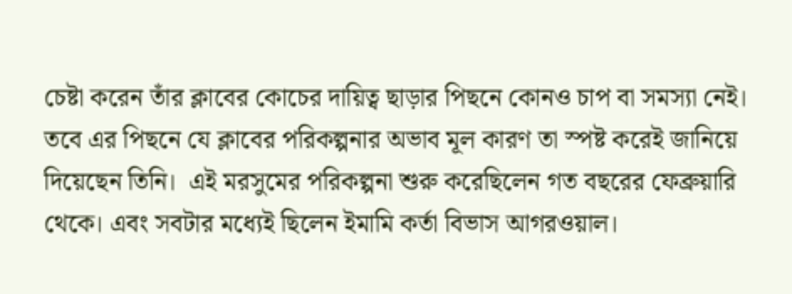চেষ্টা করেন তাঁর ক্লাবের কোচের দায়িত্ব ছাড়ার পিছনে কোনও চাপ বা সমস্যা নেই। তবে এর পিছনে যে ক্লাবের পরিকল্পনার অভাব মূল কারণ তা স্পষ্ট করেই জানিয়ে দিয়েছেন তিনি।  এই মরসুমের পরিকল্পনা শুরু করেছিলেন গত বছরের ফেব্রুয়ারি থেকে। এবং সবটার মধ্যেই ছিলেন ইমামি কর্তা বিভাস আগরওয়াল।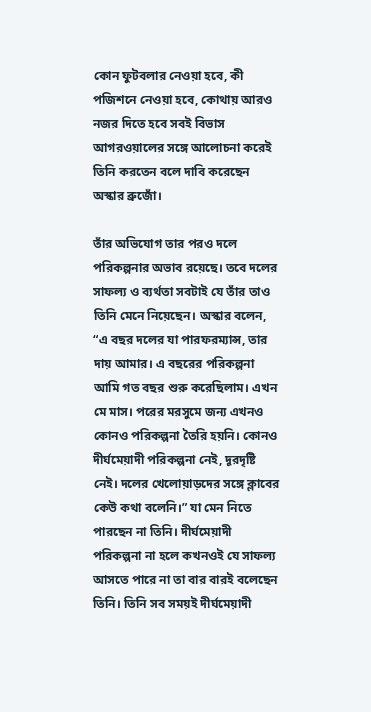কোন ফুটবলার নেওয়া হবে, কী পজিশনে নেওয়া হবে, কোথায় আরও নজর দিতে হবে সবই বিভাস আগরওয়ালের সঙ্গে আলোচনা করেই তিনি করতেন বলে দাবি করেছেন অস্কার ব্রুজোঁ।

তাঁর অভিযোগ তার পরও দলে পরিকল্পনার অভাব রয়েছে। তবে দলের সাফল্য ও ব্যর্থতা সবটাই যে তাঁর তাও তিনি মেনে নিয়েছেন। অস্কার বলেন, “এ বছর দলের যা পারফরম্যান্স, তার দায় আমার। এ বছরের পরিকল্পনা আমি গত বছর শুরু করেছিলাম। এখন মে মাস। পরের মরসুমে জন্য এখনও কোনও পরিকল্পনা তৈরি হয়নি। কোনও দীর্ঘমেয়াদী পরিকল্পনা নেই, দূরদৃষ্টি নেই। দলের খেলোয়াড়দের সঙ্গে ক্লাবের কেউ কথা বলেনি।” যা মেন নিতে পারছেন না তিনি। দীর্ঘমেয়াদী পরিকল্পনা না হলে কখনওই যে সাফল্য আসতে পারে না তা বার বারই বলেছেন তিনি। তিনি সব সময়ই দীর্ঘমেয়াদী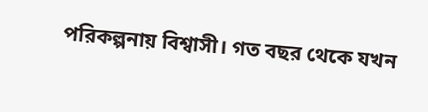পরিকল্পনায় বিশ্বাসী। গত বছর থেকে যখন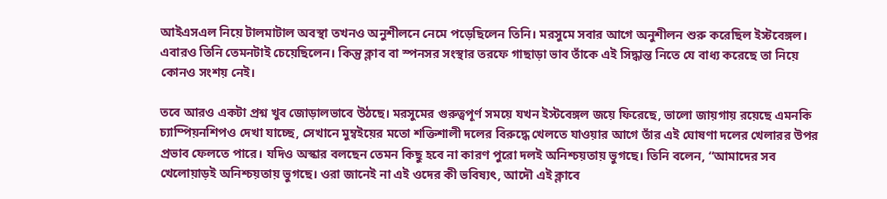আইএসএল নিয়ে টালমাটাল অবস্থা তখনও অনুশীলনে নেমে পড়েছিলেন তিনি। মরসুমে সবার আগে অনুশীলন শুরু করেছিল ইস্টবেঙ্গল। এবারও তিনি তেমনটাই চেয়েছিলেন। কিন্তু ক্লাব বা স্পনসর সংস্থার তরফে গাছাড়া ভাব তাঁকে এই সিদ্ধান্ত নিতে যে বাধ্য করেছে তা নিয়ে কোনও সংশয় নেই।

তবে আরও একটা প্রশ্ন খুব জোড়ালভাবে উঠছে। মরসুমের গুরুত্বপূর্ণ সময়ে যখন ইস্টবেঙ্গল জয়ে ফিরেছে, ভালো জায়গায় রয়েছে এমনকি চ্যাম্পিয়নশিপও দেখা যাচ্ছে, সেখানে মুম্বইয়ের মতো শক্তিশালী দলের বিরুদ্ধে খেলতে যাওয়ার আগে তাঁর এই ঘোষণা দলের খেলারর উপর প্রভাব ফেলতে পারে। যদিও অস্কার বলছেন তেমন কিছু হবে না কারণ পুরো দলই অনিশ্চয়তায় ভুগছে। তিনি বলেন, “আমাদের সব খেলোয়াড়ই অনিশ্চয়তায় ভুগছে। ওরা জানেই না এই ওদের কী ভবিষ্যৎ, আদৌ এই ক্লাবে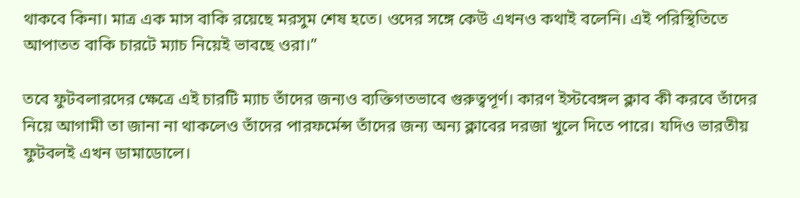থাকবে কিনা। মাত্র এক মাস বাকি রয়েছে মরসুম শেষ হতে। ওদের সঙ্গে কেউ এখনও কথাই বলেনি। এই পরিস্থিতিতে আপাতত বাকি চারটে ম্যাচ নিয়েই ভাবছে ওরা।”

তবে ফুটবলারদের ক্ষেত্রে এই চারটি ম্যাচ তাঁদের জন্যও ব্যক্তিগতভাবে গুরুত্বপূর্ণ। কারণ ইস্টবেঙ্গল ক্লাব কী করবে তাঁদের নিয়ে আগামী তা জানা না থাকলেও তাঁদের পারফর্মেন্স তাঁদের জন্য অন্য ক্লাবের দরজা খুলে দিতে পারে। যদিও ভারতীয় ফুটবলই এখন ডামাডোলে।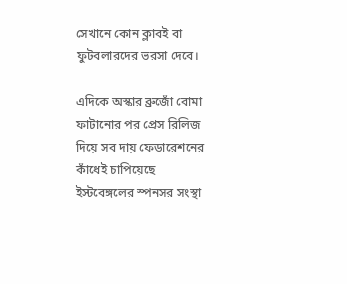সেখানে কোন ক্লাবই বা ফুটবলারদের ভরসা দেবে।

এদিকে অস্কার ব্রুজোঁ বোমা ফাটানোর পর প্রেস রিলিজ দিয়ে সব দায় ফেডারেশনের কাঁধেই চাপিয়েছে ইস্টবেঙ্গলের স্পনসর সংস্থা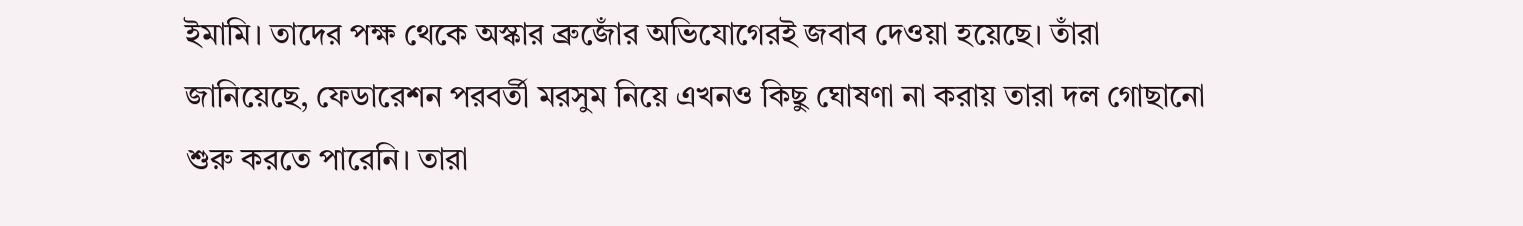ইমামি। তাদের পক্ষ থেকে অস্কার ব্রুজোঁর অভিযোগেরই জবাব দেওয়া হয়েছে। তাঁরা জানিয়েছে, ফেডারেশন পরবর্তী মরসুম নিয়ে এখনও কিছু ঘোষণা না করায় তারা দল গোছানো শুরু করতে পারেনি। তারা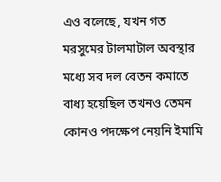এও বলেছে, যখন গত মরসুমের টালমাটাল অবস্থার মধ্যে সব দল বেতন কমাতে বাধ্য হয়েছিল তখনও তেমন কোনও পদক্ষেপ নেয়নি ইমামি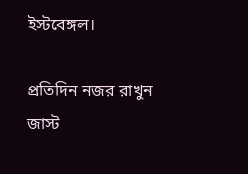ইস্টবেঙ্গল।

প্রতিদিন নজর রাখুন জাস্ট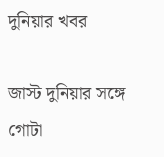দুনিয়ার খবর

জাস্ট দুনিয়ার সঙ্গে গোটা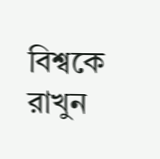বিশ্বকে রাখুন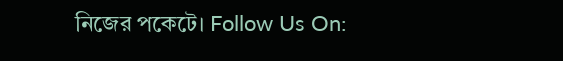নিজের পকেটে। Follow Us On: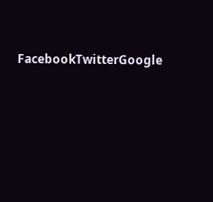FacebookTwitterGoogle